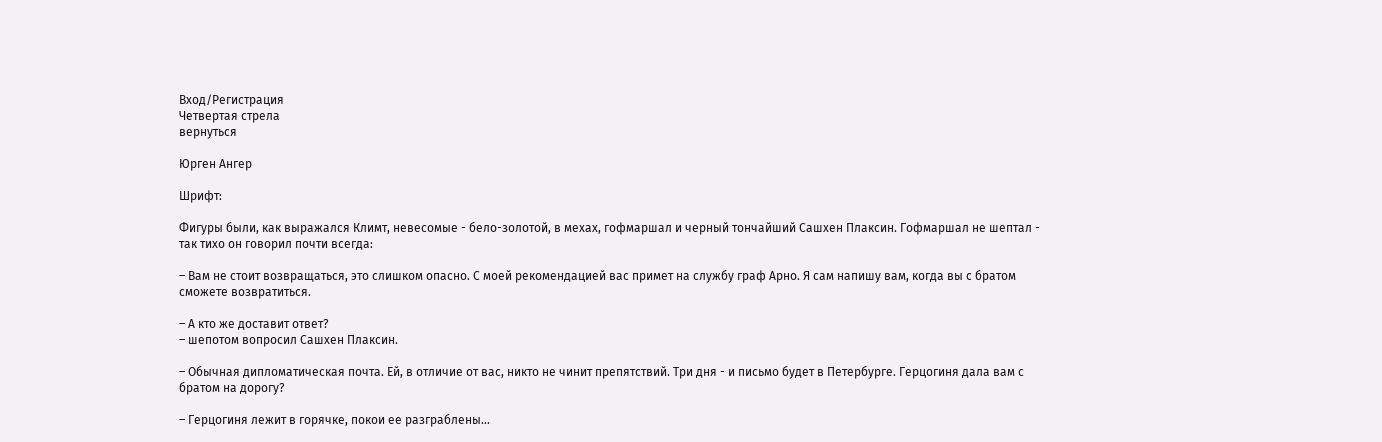Вход/Регистрация
Четвертая стрела
вернуться

Юрген Ангер

Шрифт:

Фигуры были, как выражался Климт, невесомые - бело-золотой, в мехах, гофмаршал и черный тончайший Сашхен Плаксин. Гофмаршал не шептал - так тихо он говорил почти всегда:

– Вам не стоит возвращаться, это слишком опасно. С моей рекомендацией вас примет на службу граф Арно. Я сам напишу вам, когда вы с братом сможете возвратиться.

– А кто же доставит ответ?
– шепотом вопросил Сашхен Плаксин.

– Обычная дипломатическая почта. Ей, в отличие от вас, никто не чинит препятствий. Три дня - и письмо будет в Петербурге. Герцогиня дала вам с братом на дорогу?

– Герцогиня лежит в горячке, покои ее разграблены...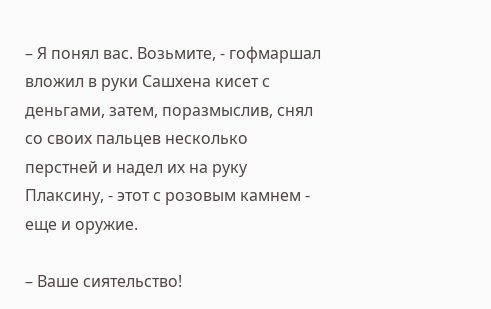– Я понял вас. Возьмите, - гофмаршал вложил в руки Сашхена кисет с деньгами, затем, поразмыслив, снял со своих пальцев несколько перстней и надел их на руку Плаксину, - этот с розовым камнем - еще и оружие.

– Ваше сиятельство!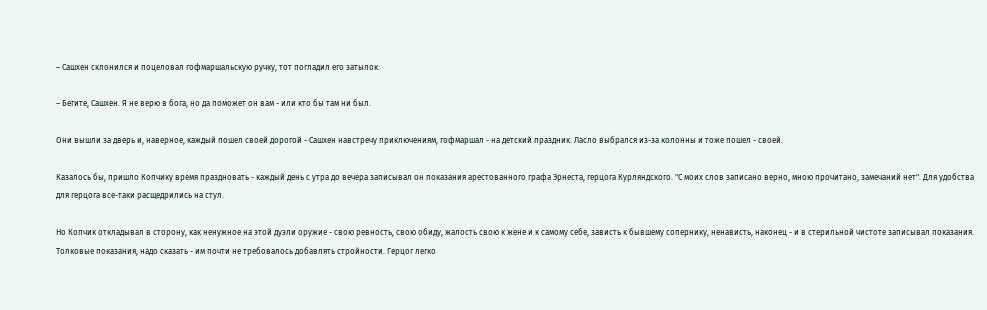– Сашхен склонился и поцеловал гофмаршальскую ручку, тот погладил его затылок:

– Бегите, Сашхен. Я не верю в бога, но да поможет он вам - или кто бы там ни был.

Они вышли за дверь и, наверное, каждый пошел своей дорогой - Сашхен навстречу приключениям, гофмаршал - на детский праздник. Ласло выбрался из-за колонны и тоже пошел - своей.

Казалось бы, пришло Копчику время праздновать - каждый день с утра до вечера записывал он показания арестованного графа Эрнеста, герцога Курляндского. "С моих слов записано верно, мною прочитано, замечаний нет". Для удобства для герцога все-таки расщедрились на стул.

Но Копчик откладывал в сторону, как ненужное на этой дуэли оружие - свою ревность, свою обиду, жалость свою к жене и к самому себе, зависть к бывшему сопернику, ненависть, наконец - и в стерильной чистоте записывал показания. Толковые показания, надо сказать - им почти не требовалось добавлять стройности. Герцог легко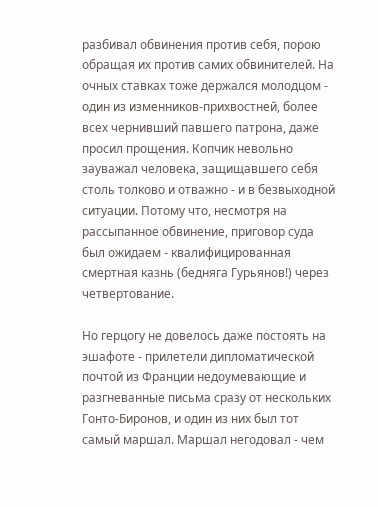разбивал обвинения против себя, порою обращая их против самих обвинителей. На очных ставках тоже держался молодцом - один из изменников-прихвостней, более всех чернивший павшего патрона, даже просил прощения. Копчик невольно зауважал человека, защищавшего себя столь толково и отважно - и в безвыходной ситуации. Потому что, несмотря на рассыпанное обвинение, приговор суда был ожидаем - квалифицированная смертная казнь (бедняга Гурьянов!) через четвертование.

Но герцогу не довелось даже постоять на эшафоте - прилетели дипломатической почтой из Франции недоумевающие и разгневанные письма сразу от нескольких Гонто-Биронов, и один из них был тот самый маршал. Маршал негодовал - чем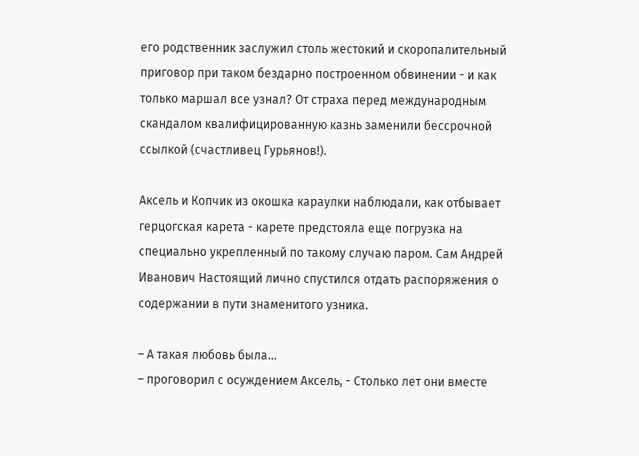его родственник заслужил столь жестокий и скоропалительный приговор при таком бездарно построенном обвинении - и как только маршал все узнал? От страха перед международным скандалом квалифицированную казнь заменили бессрочной ссылкой (счастливец Гурьянов!).

Аксель и Копчик из окошка караулки наблюдали, как отбывает герцогская карета - карете предстояла еще погрузка на специально укрепленный по такому случаю паром. Сам Андрей Иванович Настоящий лично спустился отдать распоряжения о содержании в пути знаменитого узника.

– А такая любовь была...
– проговорил с осуждением Аксель, - Столько лет они вместе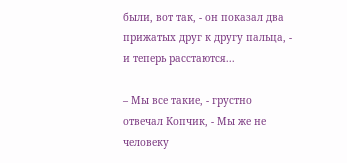были, вот так, - он показал два прижатых друг к другу пальца, - и теперь расстаются...

– Мы все такие, - грустно отвечал Копчик, - Мы же не человеку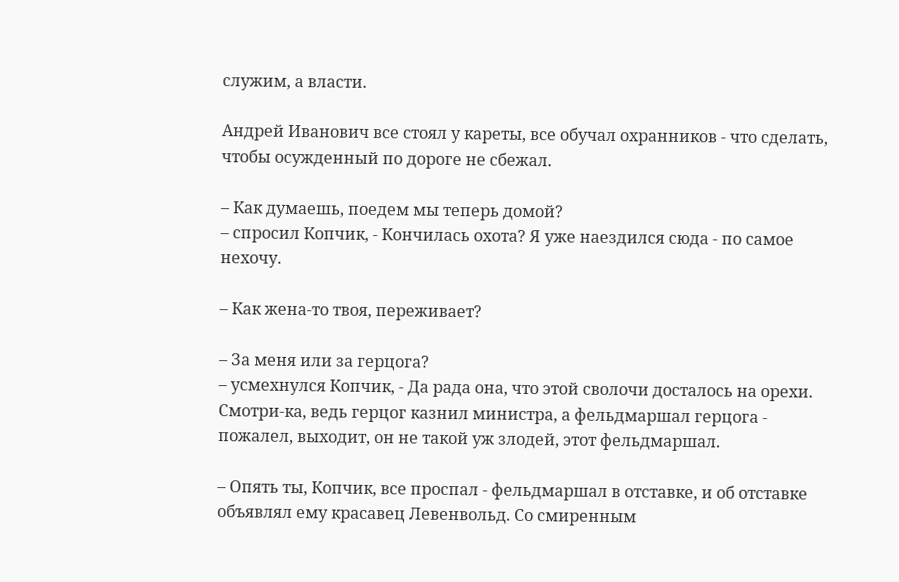служим, а власти.

Андрей Иванович все стоял у кареты, все обучал охранников - что сделать, чтобы осужденный по дороге не сбежал.

– Как думаешь, поедем мы теперь домой?
– спросил Копчик, - Кончилась охота? Я уже наездился сюда - по самое нехочу.

– Как жена-то твоя, переживает?

– За меня или за герцога?
– усмехнулся Копчик, - Да рада она, что этой сволочи досталось на орехи. Смотри-ка, ведь герцог казнил министра, а фельдмаршал герцога - пожалел, выходит, он не такой уж злодей, этот фельдмаршал.

– Опять ты, Копчик, все проспал - фельдмаршал в отставке, и об отставке объявлял ему красавец Левенвольд. Со смиренным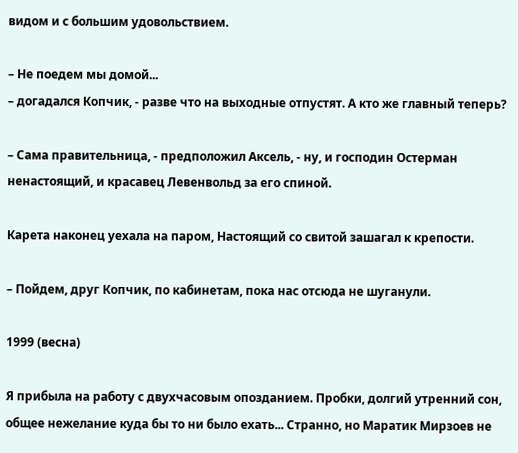видом и с большим удовольствием.

– Не поедем мы домой...
– догадался Копчик, - разве что на выходные отпустят. А кто же главный теперь?

– Сама правительница, - предположил Аксель, - ну, и господин Остерман ненастоящий, и красавец Левенвольд за его спиной.

Карета наконец уехала на паром, Настоящий со свитой зашагал к крепости.

– Пойдем, друг Копчик, по кабинетам, пока нас отсюда не шуганули.

1999 (весна)

Я прибыла на работу с двухчасовым опозданием. Пробки, долгий утренний сон, общее нежелание куда бы то ни было ехать... Странно, но Маратик Мирзоев не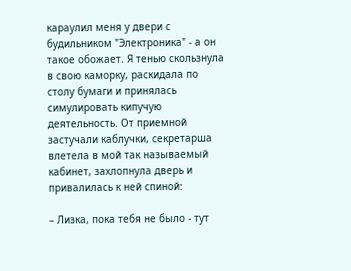караулил меня у двери с будильником "Электроника" - а он такое обожает. Я тенью скользнула в свою каморку, раскидала по столу бумаги и принялась симулировать кипучую деятельность. От приемной застучали каблучки, секретарша влетела в мой так называемый кабинет, захлопнула дверь и привалилась к ней спиной:

– Лизка, пока тебя не было - тут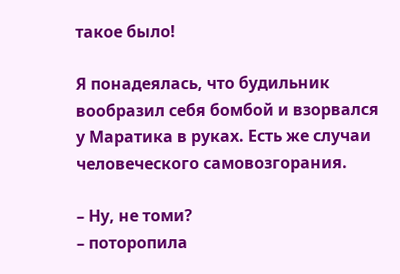такое было!

Я понадеялась, что будильник вообразил себя бомбой и взорвался у Маратика в руках. Есть же случаи человеческого самовозгорания.

– Ну, не томи?
– поторопила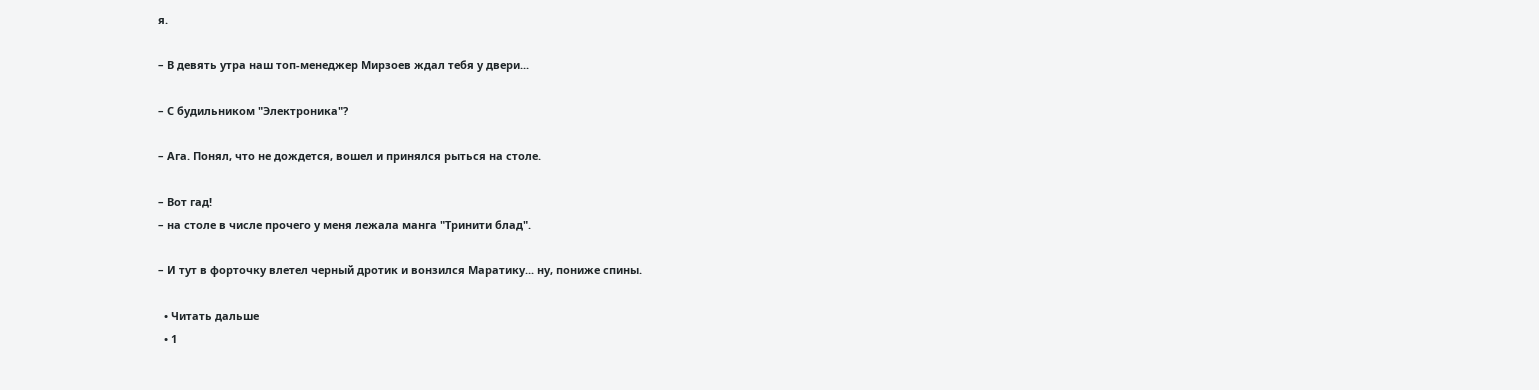я.

– В девять утра наш топ-менеджер Мирзоев ждал тебя у двери...

– С будильником "Электроника"?

– Ага. Понял, что не дождется, вошел и принялся рыться на столе.

– Вот гад!
– на столе в числе прочего у меня лежала манга "Тринити блад".

– И тут в форточку влетел черный дротик и вонзился Маратику... ну, пониже спины.

  • Читать дальше
  • 1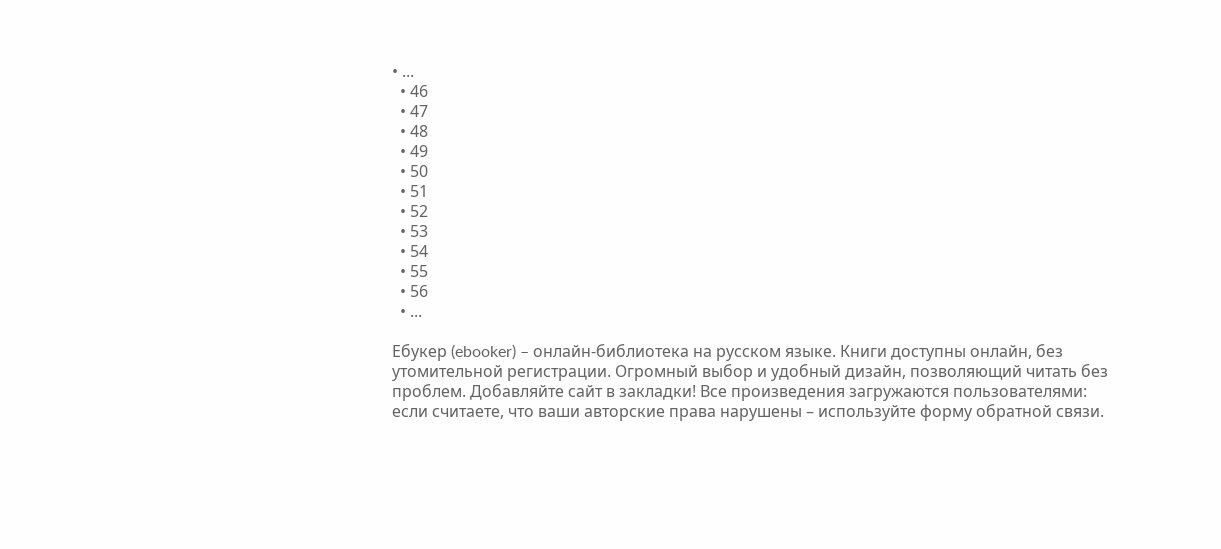• ...
  • 46
  • 47
  • 48
  • 49
  • 50
  • 51
  • 52
  • 53
  • 54
  • 55
  • 56
  • ...

Ебукер (ebooker) – онлайн-библиотека на русском языке. Книги доступны онлайн, без утомительной регистрации. Огромный выбор и удобный дизайн, позволяющий читать без проблем. Добавляйте сайт в закладки! Все произведения загружаются пользователями: если считаете, что ваши авторские права нарушены – используйте форму обратной связи.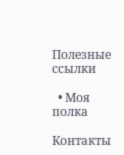Полезные ссылки

  • Моя полка

Контакты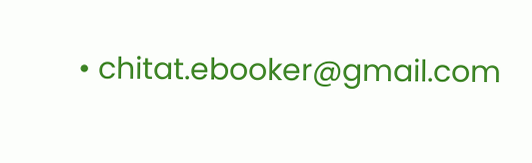• chitat.ebooker@gmail.com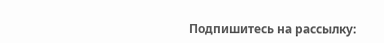Подпишитесь на рассылку: